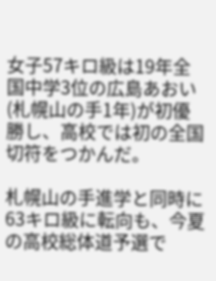女子57キロ級は19年全国中学3位の広島あおい(札幌山の手1年)が初優勝し、高校では初の全国切符をつかんだ。

札幌山の手進学と同時に63キロ級に転向も、今夏の高校総体道予選で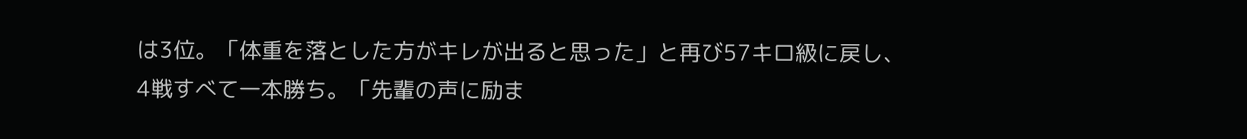は3位。「体重を落とした方がキレが出ると思った」と再び57キロ級に戻し、4戦すべて一本勝ち。「先輩の声に励ま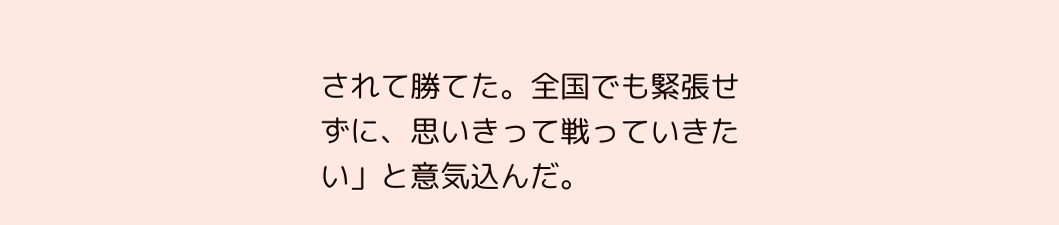されて勝てた。全国でも緊張せずに、思いきって戦っていきたい」と意気込んだ。